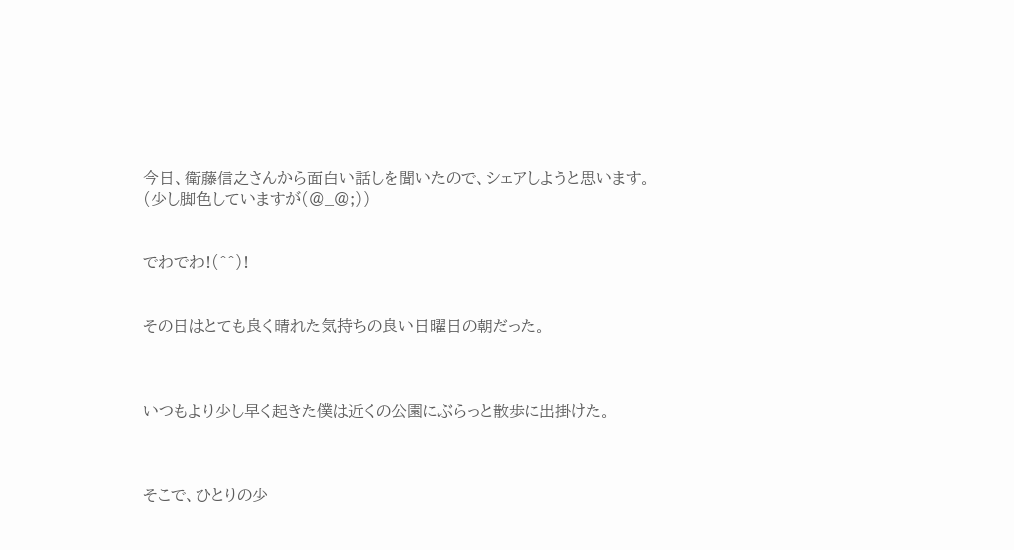今日、衛藤信之さんから面白い話しを聞いたので、シェアしようと思います。
(少し脚色していますが(@_@;))


でわでわ!(^^)!


その日はとても良く晴れた気持ちの良い日曜日の朝だった。



いつもより少し早く起きた僕は近くの公園にぶらっと散歩に出掛けた。



そこで、ひとりの少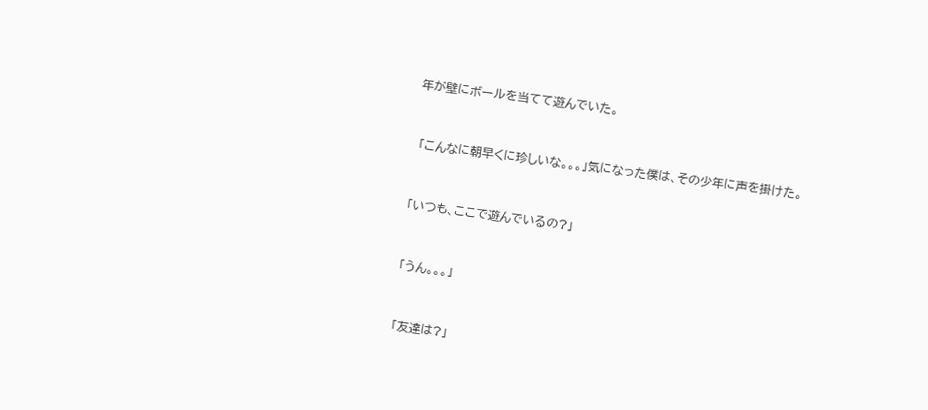年が壁にボールを当てて遊んでいた。



 「こんなに朝早くに珍しいな。。。」気になった僕は、その少年に声を掛けた。



「いつも、ここで遊んでいるの?」



「うん。。。」



「友達は?」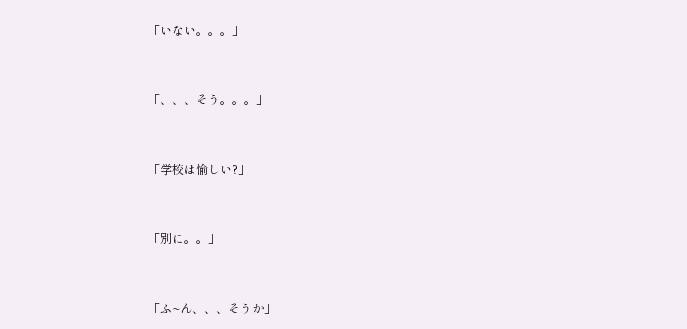「いない。。。」



「、、、そう。。。」



「学校は愉しい?」



「別に。。」



「ふ~ん、、、そうか」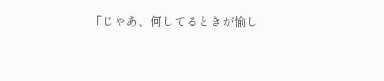「じゃあ、何してるときが愉し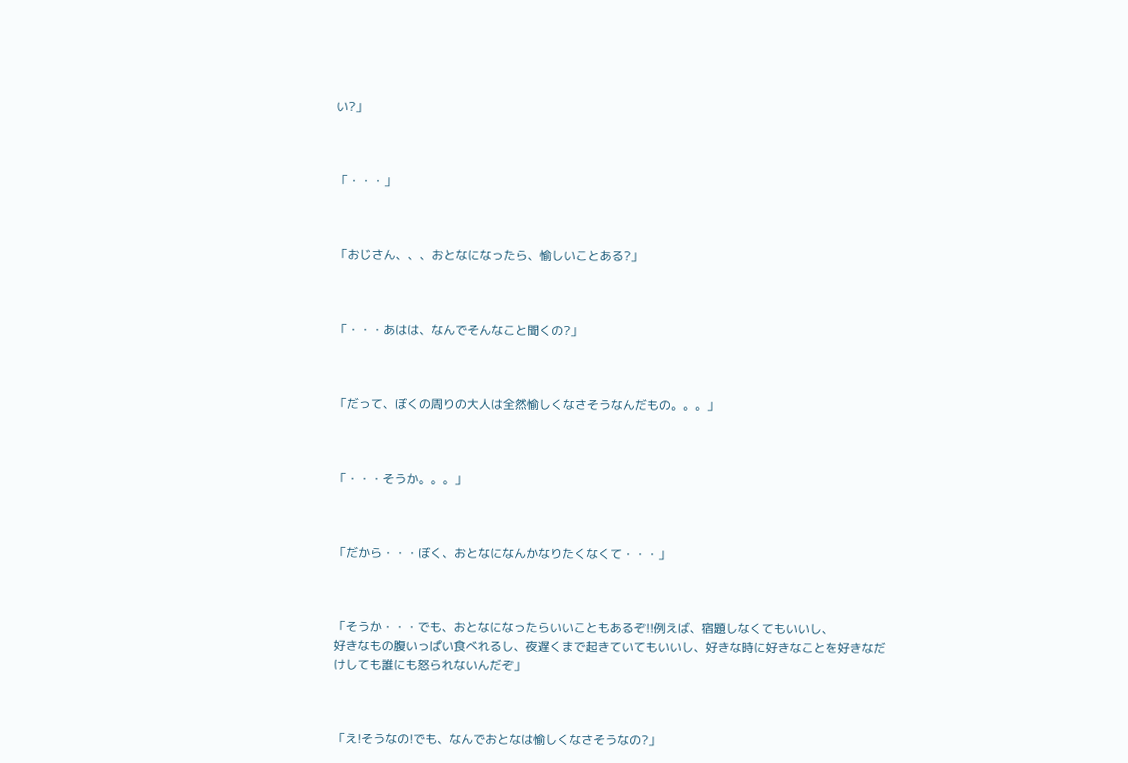い?」



「・・・」



「おじさん、、、おとなになったら、愉しいことある?」



「・・・あはは、なんでそんなこと聞くの?」



「だって、ぼくの周りの大人は全然愉しくなさそうなんだもの。。。」



「・・・そうか。。。」



「だから・・・ぼく、おとなになんかなりたくなくて・・・」



「そうか・・・でも、おとなになったらいいこともあるぞ!!例えば、宿題しなくてもいいし、
好きなもの腹いっぱい食べれるし、夜遅くまで起きていてもいいし、好きな時に好きなことを好きなだ
けしても誰にも怒られないんだぞ」



「え!そうなの!でも、なんでおとなは愉しくなさそうなの?」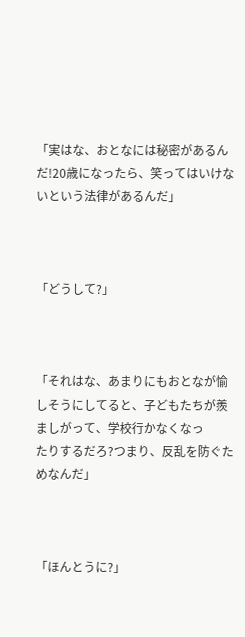「実はな、おとなには秘密があるんだ!20歳になったら、笑ってはいけないという法律があるんだ」



「どうして?」



「それはな、あまりにもおとなが愉しそうにしてると、子どもたちが羨ましがって、学校行かなくなっ
たりするだろ?つまり、反乱を防ぐためなんだ」



「ほんとうに?」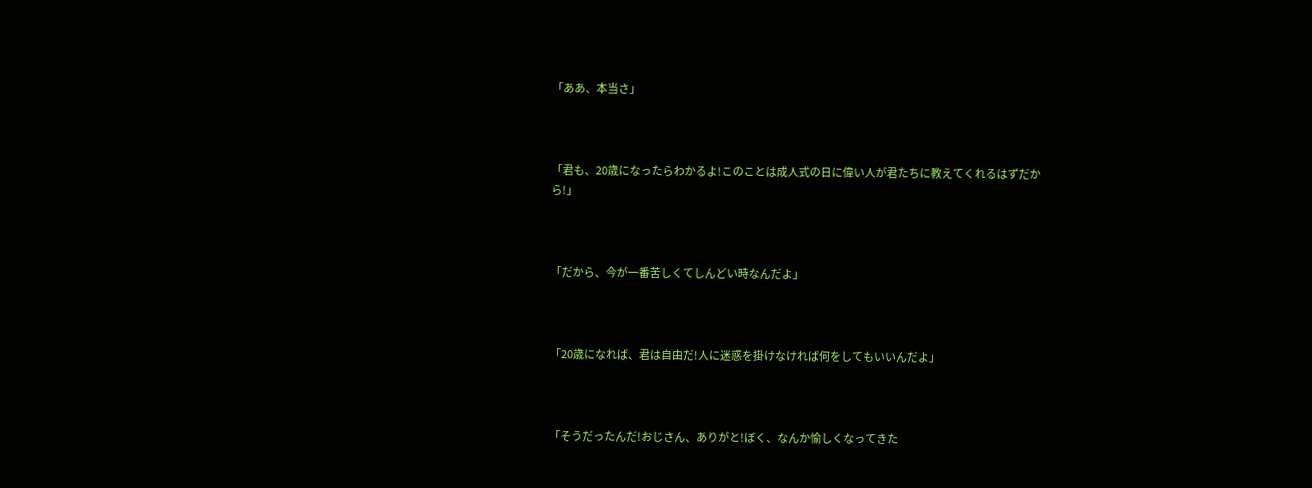「ああ、本当さ」



「君も、20歳になったらわかるよ!このことは成人式の日に偉い人が君たちに教えてくれるはずだか
ら!」



「だから、今が一番苦しくてしんどい時なんだよ」



「20歳になれば、君は自由だ!人に迷惑を掛けなければ何をしてもいいんだよ」



「そうだったんだ!おじさん、ありがと!ぼく、なんか愉しくなってきた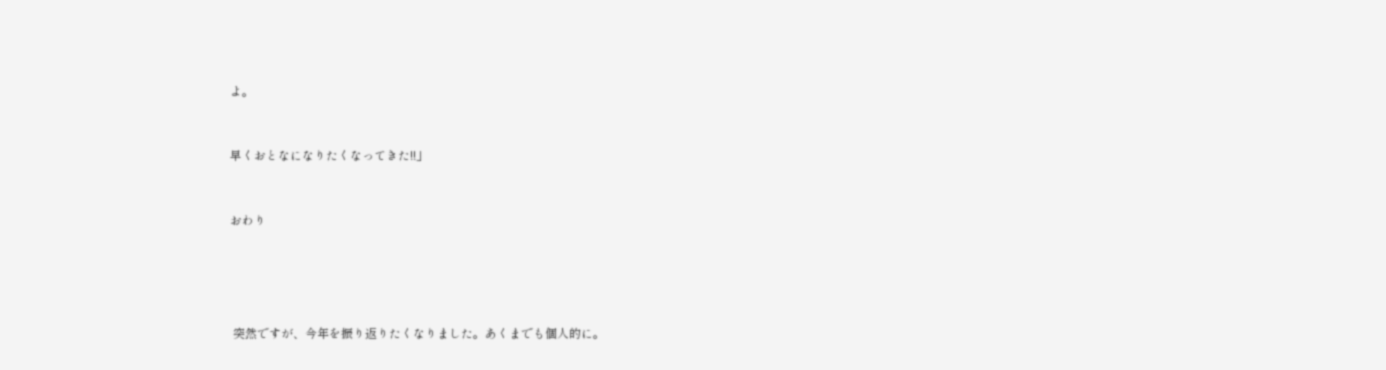よ。



早くおとなになりたくなってきた!!」



おわり






 突然ですが、今年を振り返りたくなりました。あくまでも個人的に。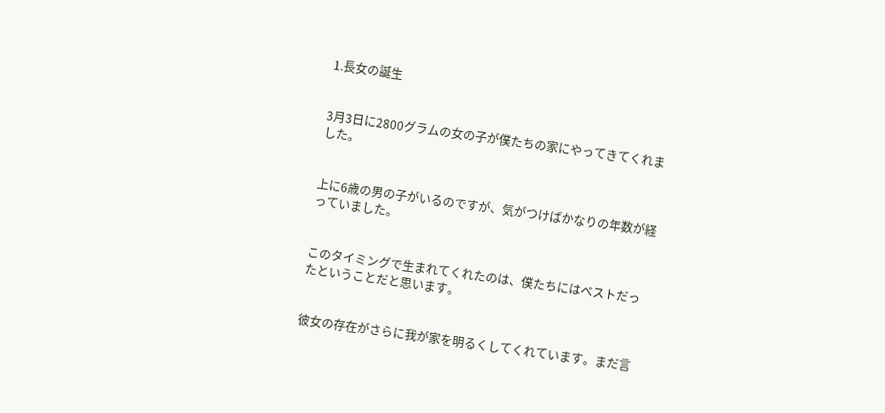1.長女の誕生


3月3日に2800グラムの女の子が僕たちの家にやってきてくれました。


上に6歳の男の子がいるのですが、気がつけばかなりの年数が経っていました。


このタイミングで生まれてくれたのは、僕たちにはベストだったということだと思います。


彼女の存在がさらに我が家を明るくしてくれています。まだ言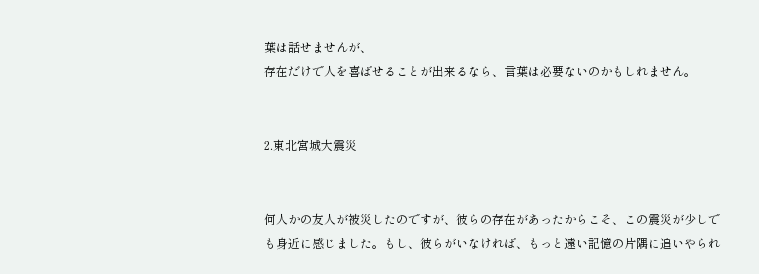葉は話せませんが、
存在だけで人を喜ばせることが出来るなら、言葉は必要ないのかもしれません。


2.東北宮城大震災


何人かの友人が被災したのですが、彼らの存在があったからこそ、この震災が少しでも身近に感じました。もし、彼らがいなければ、もっと遠い記憶の片隅に追いやられ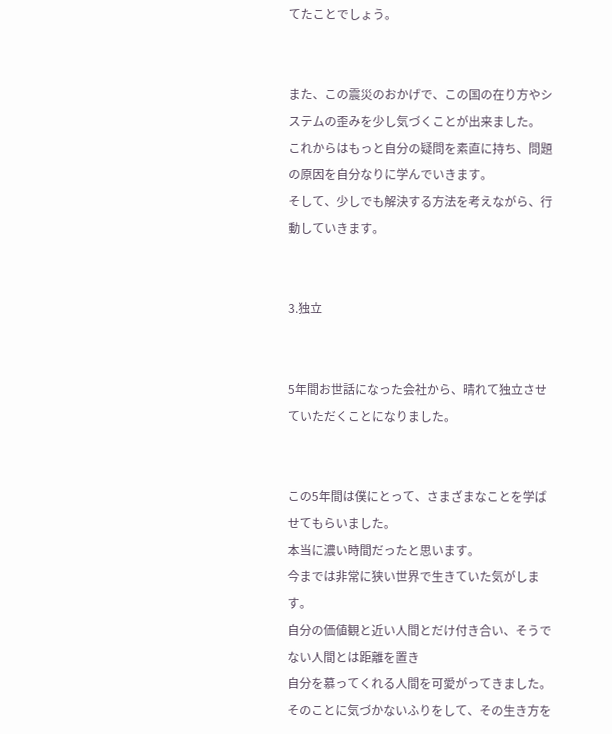てたことでしょう。


また、この震災のおかげで、この国の在り方やシステムの歪みを少し気づくことが出来ました。
これからはもっと自分の疑問を素直に持ち、問題の原因を自分なりに学んでいきます。
そして、少しでも解決する方法を考えながら、行動していきます。


3.独立


5年間お世話になった会社から、晴れて独立させていただくことになりました。


この5年間は僕にとって、さまざまなことを学ばせてもらいました。
本当に濃い時間だったと思います。
今までは非常に狭い世界で生きていた気がします。
自分の価値観と近い人間とだけ付き合い、そうでない人間とは距離を置き
自分を慕ってくれる人間を可愛がってきました。
そのことに気づかないふりをして、その生き方を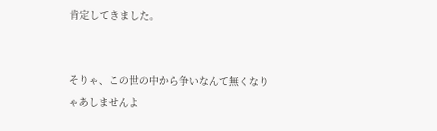肯定してきました。


そりゃ、この世の中から争いなんて無くなりゃあしませんよ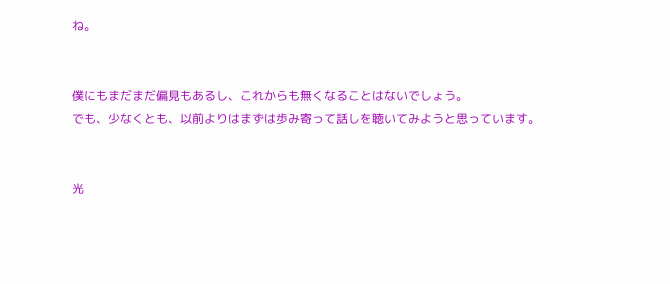ね。


僕にもまだまだ偏見もあるし、これからも無くなることはないでしょう。
でも、少なくとも、以前よりはまずは歩み寄って話しを聴いてみようと思っています。


光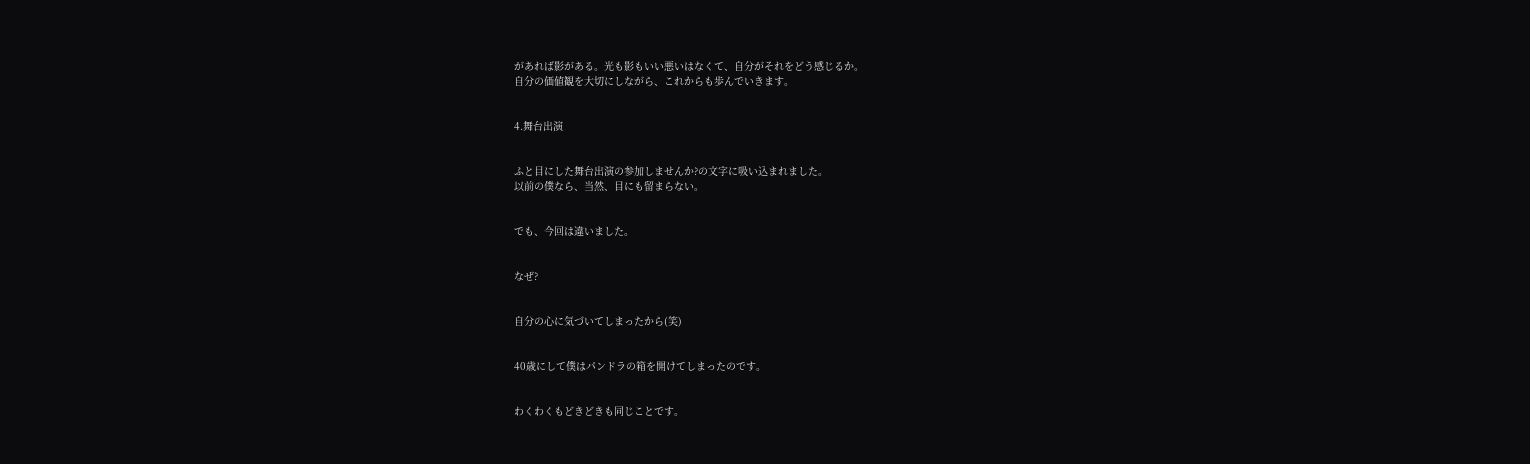があれば影がある。光も影もいい悪いはなくて、自分がそれをどう感じるか。
自分の価値観を大切にしながら、これからも歩んでいきます。


4.舞台出演


ふと目にした舞台出演の参加しませんか?の文字に吸い込まれました。
以前の僕なら、当然、目にも留まらない。


でも、今回は違いました。


なぜ?


自分の心に気づいてしまったから(笑)


40歳にして僕はパンドラの箱を開けてしまったのです。


わくわくもどきどきも同じことです。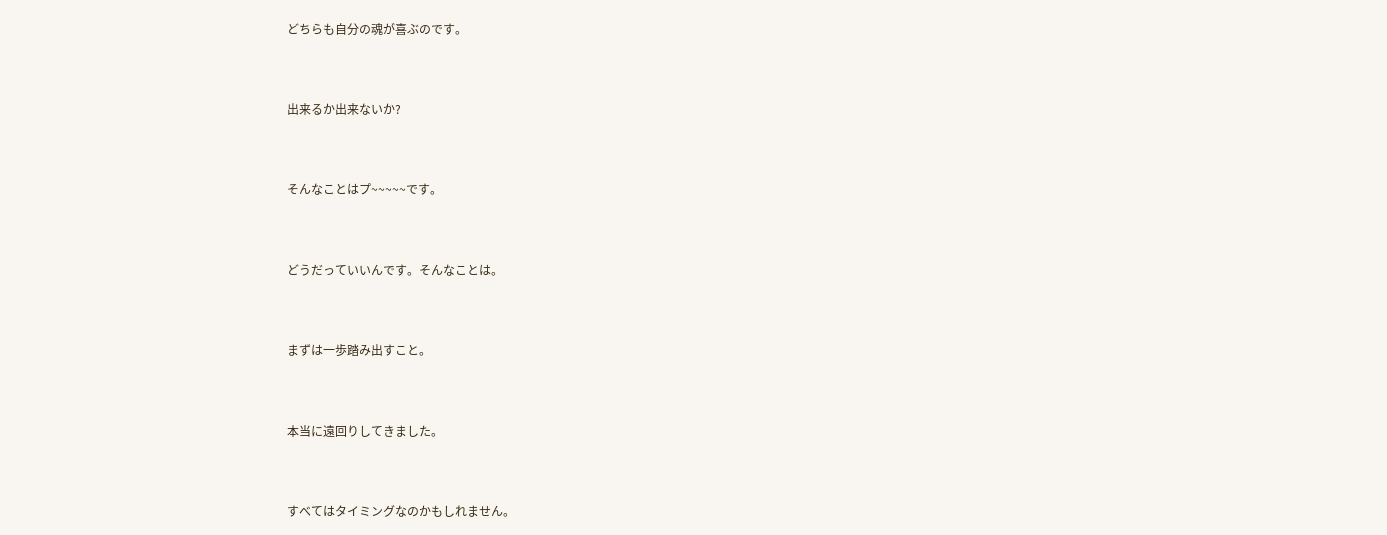どちらも自分の魂が喜ぶのです。


出来るか出来ないか?


そんなことはプ~~~~~です。


どうだっていいんです。そんなことは。


まずは一歩踏み出すこと。


本当に遠回りしてきました。


すべてはタイミングなのかもしれません。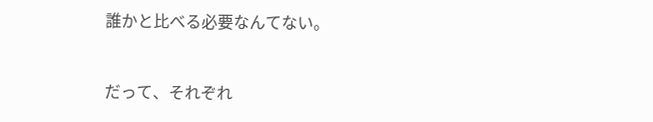誰かと比べる必要なんてない。


だって、それぞれ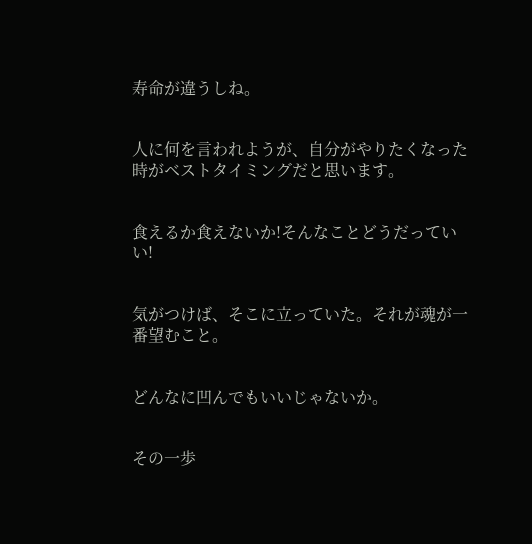寿命が違うしね。


人に何を言われようが、自分がやりたくなった時がベストタイミングだと思います。


食えるか食えないか!そんなことどうだっていい!


気がつけば、そこに立っていた。それが魂が一番望むこと。


どんなに凹んでもいいじゃないか。


その一歩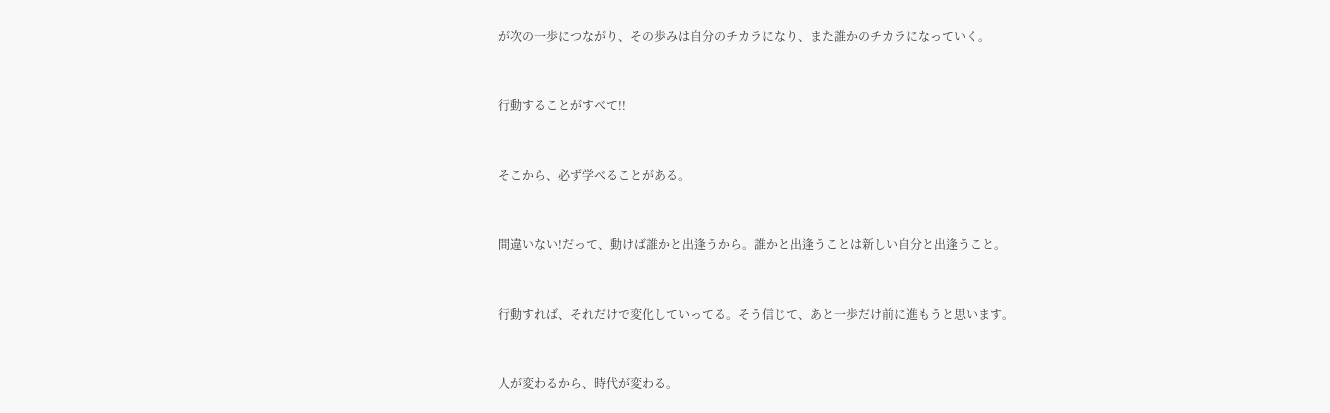が次の一歩につながり、その歩みは自分のチカラになり、また誰かのチカラになっていく。


行動することがすべて!!


そこから、必ず学べることがある。


間違いない!だって、動けば誰かと出逢うから。誰かと出逢うことは新しい自分と出逢うこと。


行動すれば、それだけで変化していってる。そう信じて、あと一歩だけ前に進もうと思います。


人が変わるから、時代が変わる。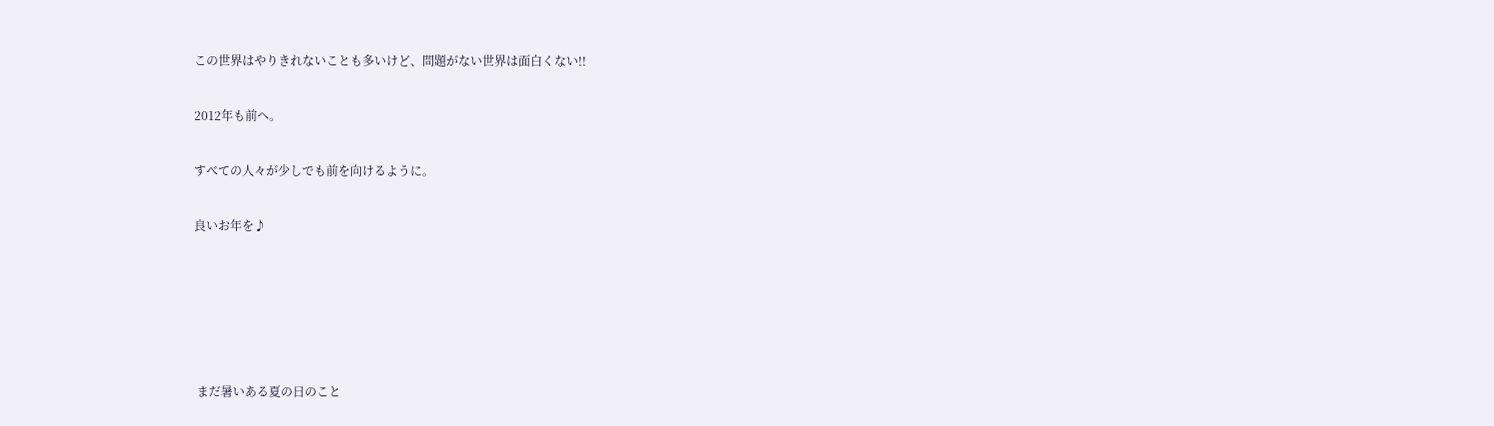この世界はやりきれないことも多いけど、問題がない世界は面白くない!!


2012年も前へ。


すべての人々が少しでも前を向けるように。


良いお年を♪








 まだ暑いある夏の日のこと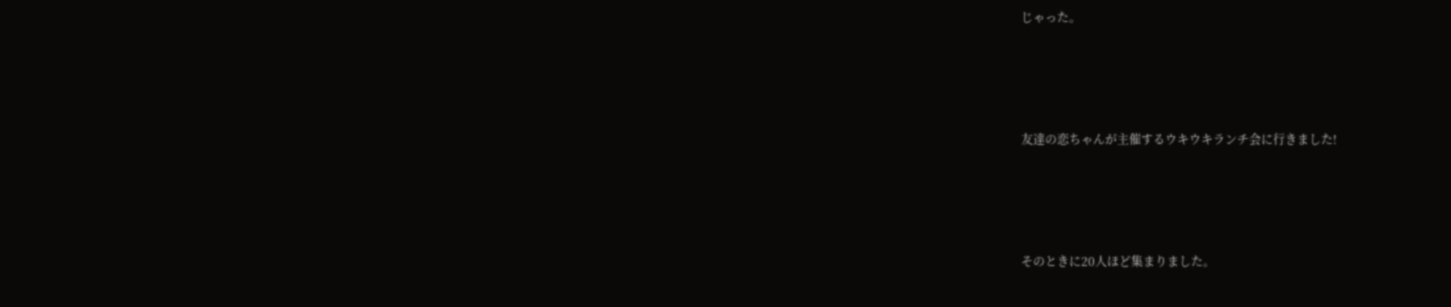じゃった。




友達の恋ちゃんが主催するウキウキランチ会に行きました!




そのときに20人ほど集まりました。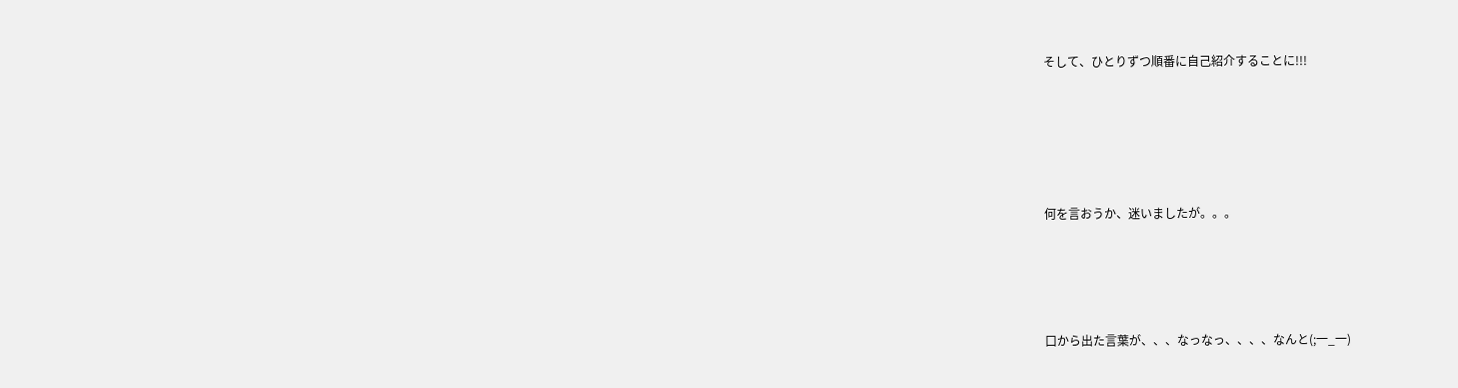そして、ひとりずつ順番に自己紹介することに!!!





何を言おうか、迷いましたが。。。




口から出た言葉が、、、なっなっ、、、、なんと(;一_一)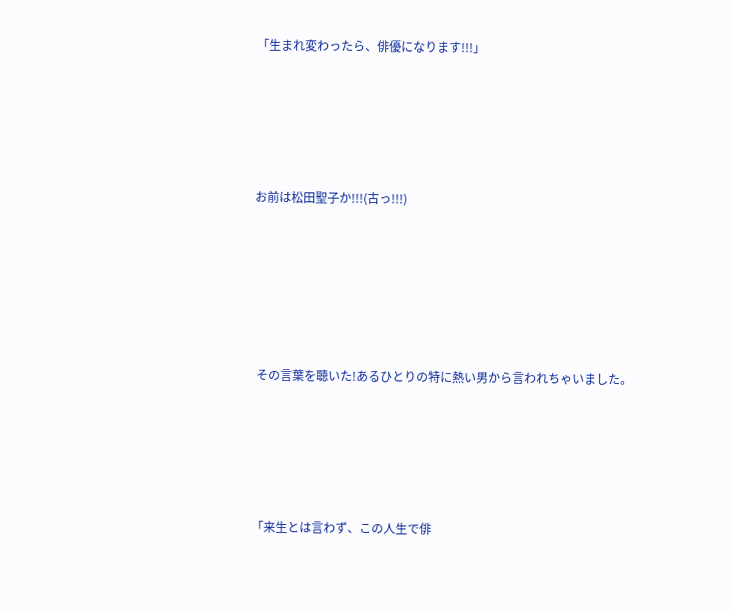「生まれ変わったら、俳優になります!!!」





お前は松田聖子か!!!(古っ!!!)






 その言葉を聴いた!あるひとりの特に熱い男から言われちゃいました。





「来生とは言わず、この人生で俳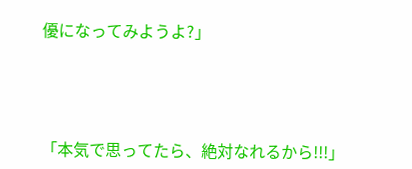優になってみようよ?」




「本気で思ってたら、絶対なれるから!!!」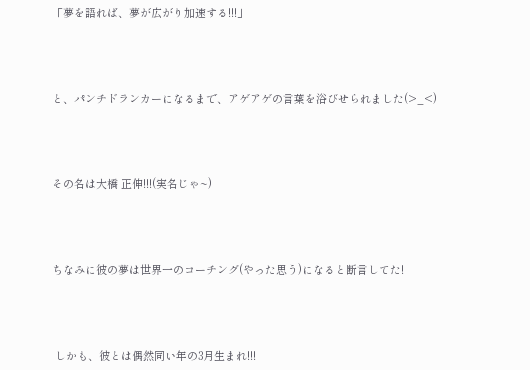「夢を語れば、夢が広がり加速する!!!」




と、パンチドランカーになるまで、アゲアゲの言葉を浴びせられました(>_<)




その名は大橋 正伸!!!(実名じゃ~)




ちなみに彼の夢は世界一のコーチング(やった思う)になると断言してた!




 しかも、彼とは偶然同い年の3月生まれ!!!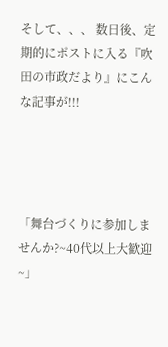そして、、、 数日後、定期的にポストに入る『吹田の市政だより』にこんな記事が!!!




「舞台づくりに参加しませんか?~40代以上大歓迎~」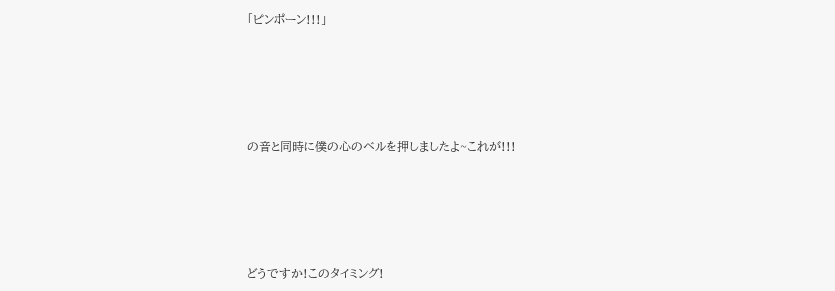「ピンポーン!!!」





の音と同時に僕の心のベルを押しましたよ~これが!!!





どうですか!このタイミング!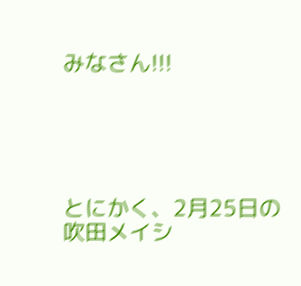みなさん!!!





とにかく、2月25日の吹田メイシ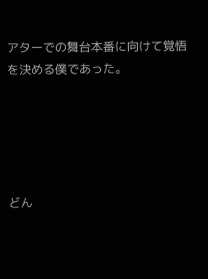アターでの舞台本番に向けて覚悟を決める僕であった。





どん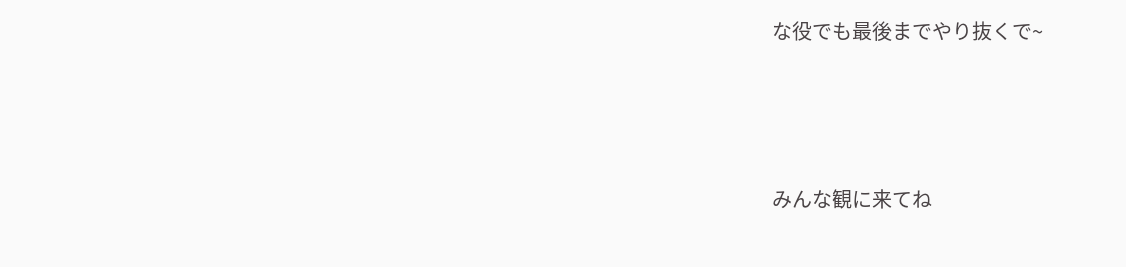な役でも最後までやり抜くで~





みんな観に来てね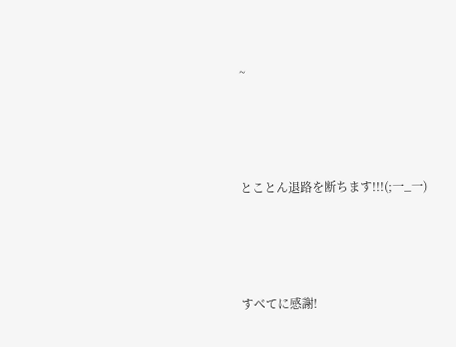~





とことん退路を断ちます!!!(;一_一)





すべてに感謝!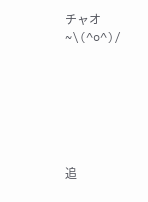チャオ~\(^o^)/







追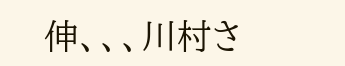伸、、、川村さ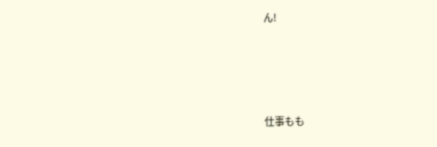ん!




仕事もも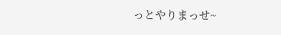っとやりまっせ~